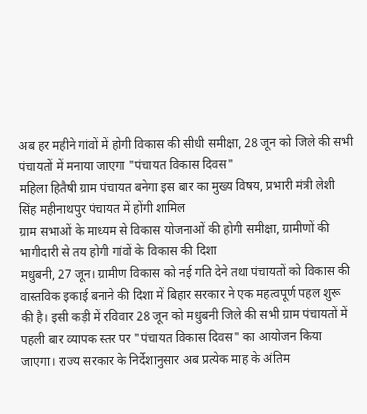अब हर महीने गांवों में होगी विकास की सीधी समीक्षा, 28 जून को जिले की सभी पंचायतों में मनाया जाएगा "पंचायत विकास दिवस"
महिला हितैषी ग्राम पंचायत बनेगा इस बार का मुख्य विषय, प्रभारी मंत्री लेशी सिंह महीनाथपुर पंचायत में होंगी शामिल
ग्राम सभाओं के माध्यम से विकास योजनाओं की होगी समीक्षा, ग्रामीणों की भागीदारी से तय होगी गांवों के विकास की दिशा
मधुबनी, 27 जून। ग्रामीण विकास को नई गति देने तथा पंचायतों को विकास की वास्तविक इकाई बनाने की दिशा में बिहार सरकार ने एक महत्वपूर्ण पहल शुरू की है। इसी कड़ी में रविवार 28 जून को मधुबनी जिले की सभी ग्राम पंचायतों में पहली बार व्यापक स्तर पर "पंचायत विकास दिवस" का आयोजन किया जाएगा। राज्य सरकार के निर्देशानुसार अब प्रत्येक माह के अंतिम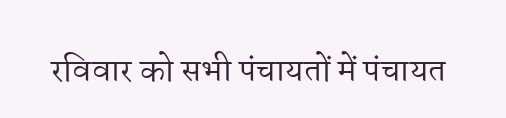रविवार को सभी पंचायतों में पंचायत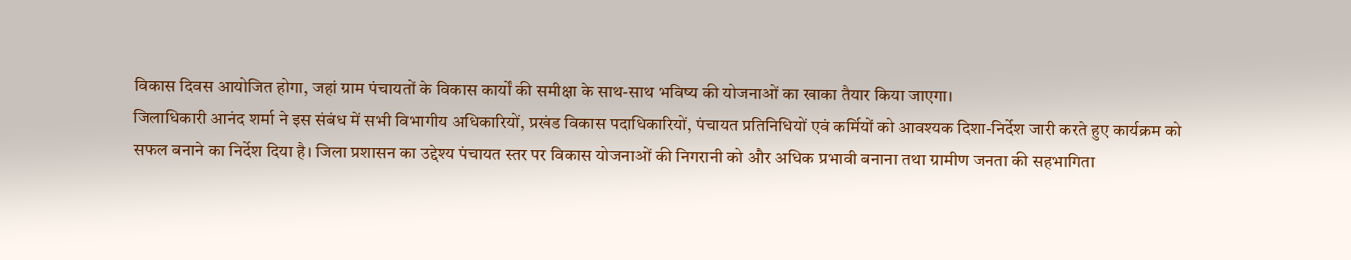विकास दिवस आयोजित होगा, जहां ग्राम पंचायतों के विकास कार्यों की समीक्षा के साथ-साथ भविष्य की योजनाओं का खाका तैयार किया जाएगा।
जिलाधिकारी आनंद शर्मा ने इस संबंध में सभी विभागीय अधिकारियों, प्रखंड विकास पदाधिकारियों, पंचायत प्रतिनिधियों एवं कर्मियों को आवश्यक दिशा-निर्देश जारी करते हुए कार्यक्रम को सफल बनाने का निर्देश दिया है। जिला प्रशासन का उद्देश्य पंचायत स्तर पर विकास योजनाओं की निगरानी को और अधिक प्रभावी बनाना तथा ग्रामीण जनता की सहभागिता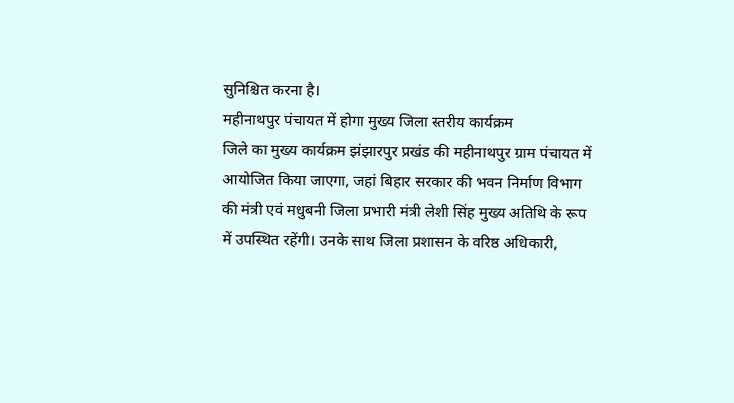सुनिश्चित करना है।
महीनाथपुर पंचायत में होगा मुख्य जिला स्तरीय कार्यक्रम
जिले का मुख्य कार्यक्रम झंझारपुर प्रखंड की महीनाथपुर ग्राम पंचायत में आयोजित किया जाएगा, जहां बिहार सरकार की भवन निर्माण विभाग की मंत्री एवं मधुबनी जिला प्रभारी मंत्री लेशी सिंह मुख्य अतिथि के रूप में उपस्थित रहेंगी। उनके साथ जिला प्रशासन के वरिष्ठ अधिकारी,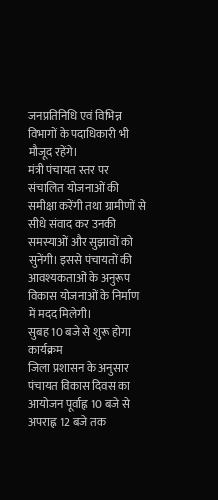जनप्रतिनिधि एवं विभिन्न विभागों के पदाधिकारी भी मौजूद रहेंगे।
मंत्री पंचायत स्तर पर संचालित योजनाओं की समीक्षा करेंगी तथा ग्रामीणों से सीधे संवाद कर उनकी समस्याओं और सुझावों को सुनेंगी। इससे पंचायतों की आवश्यकताओं के अनुरूप विकास योजनाओं के निर्माण में मदद मिलेगी।
सुबह 10 बजे से शुरू होगा कार्यक्रम
जिला प्रशासन के अनुसार पंचायत विकास दिवस का आयोजन पूर्वाह्न 10 बजे से अपराह्न 12 बजे तक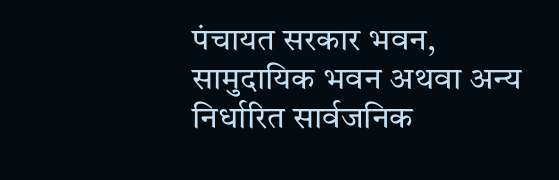पंचायत सरकार भवन, सामुदायिक भवन अथवा अन्य निर्धारित सार्वजनिक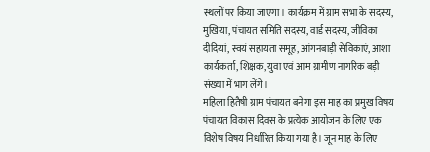स्थलों पर किया जाएगा। कार्यक्रम में ग्राम सभा के सदस्य, मुखिया, पंचायत समिति सदस्य, वार्ड सदस्य, जीविका दीदियां, स्वयं सहायता समूह, आंगनबाड़ी सेविकाएं, आशा कार्यकर्ता, शिक्षक, युवा एवं आम ग्रामीण नागरिक बड़ी संख्या में भाग लेंगे।
महिला हितैषी ग्राम पंचायत बनेगा इस माह का प्रमुख विषय
पंचायत विकास दिवस के प्रत्येक आयोजन के लिए एक विशेष विषय निर्धारित किया गया है। जून माह के लिए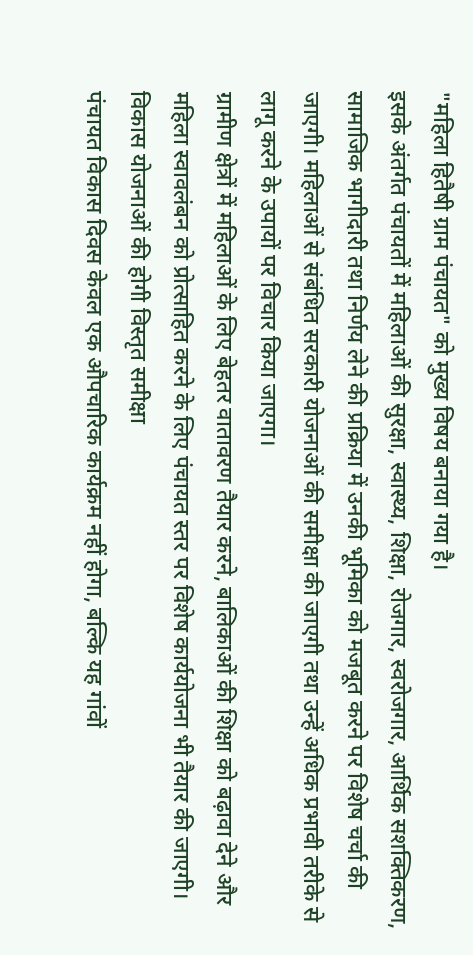"महिला हितैषी ग्राम पंचायत" को मुख्य विषय बनाया गया है।
इसके अंतर्गत पंचायतों में महिलाओं की सुरक्षा, स्वास्थ्य, शिक्षा, रोजगार, स्वरोजगार, आर्थिक सशक्तिकरण, सामाजिक भागीदारी तथा निर्णय लेने की प्रक्रिया में उनकी भूमिका को मजबूत करने पर विशेष चर्चा की जाएगी। महिलाओं से संबंधित सरकारी योजनाओं की समीक्षा की जाएगी तथा उन्हें अधिक प्रभावी तरीके से लागू करने के उपायों पर विचार किया जाएगा।
ग्रामीण क्षेत्रों में महिलाओं के लिए बेहतर वातावरण तैयार करने, बालिकाओं की शिक्षा को बढ़ावा देने और महिला स्वावलंबन को प्रोत्साहित करने के लिए पंचायत स्तर पर विशेष कार्ययोजना भी तैयार की जाएगी।
विकास योजनाओं की होगी विस्तृत समीक्षा
पंचायत विकास दिवस केवल एक औपचारिक कार्यक्रम नहीं होगा, बल्कि यह गांवों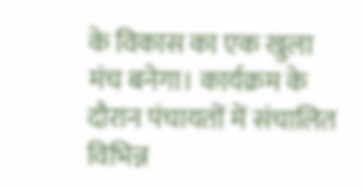के विकास का एक खुला मंच बनेगा। कार्यक्रम के दौरान पंचायतों में संचालित विभिन्न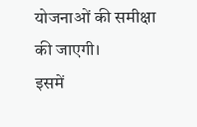योजनाओं की समीक्षा की जाएगी।
इसमें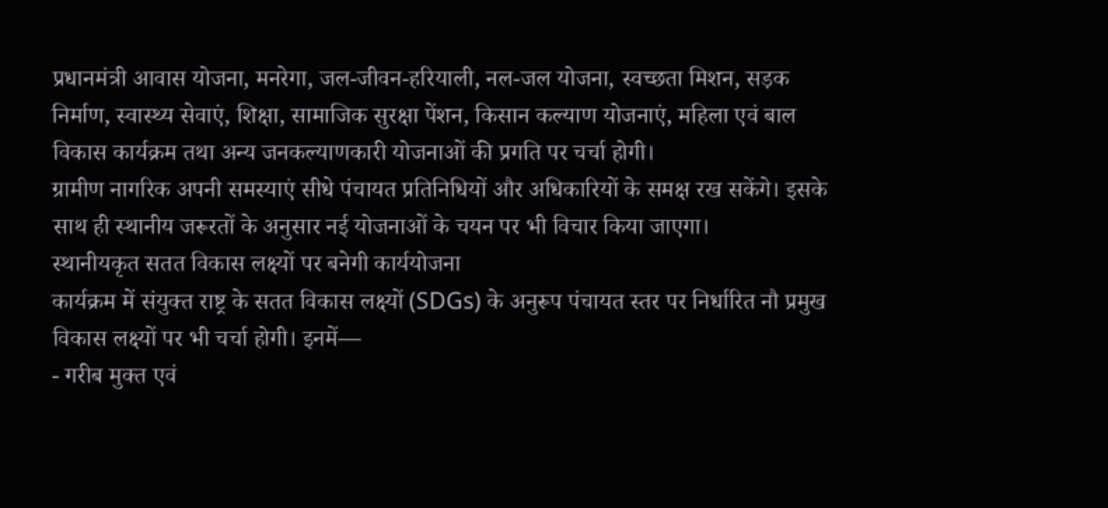प्रधानमंत्री आवास योजना, मनरेगा, जल-जीवन-हरियाली, नल-जल योजना, स्वच्छता मिशन, सड़क निर्माण, स्वास्थ्य सेवाएं, शिक्षा, सामाजिक सुरक्षा पेंशन, किसान कल्याण योजनाएं, महिला एवं बाल विकास कार्यक्रम तथा अन्य जनकल्याणकारी योजनाओं की प्रगति पर चर्चा होगी।
ग्रामीण नागरिक अपनी समस्याएं सीधे पंचायत प्रतिनिधियों और अधिकारियों के समक्ष रख सकेंगे। इसके साथ ही स्थानीय जरूरतों के अनुसार नई योजनाओं के चयन पर भी विचार किया जाएगा।
स्थानीयकृत सतत विकास लक्ष्यों पर बनेगी कार्ययोजना
कार्यक्रम में संयुक्त राष्ट्र के सतत विकास लक्ष्यों (SDGs) के अनुरूप पंचायत स्तर पर निर्धारित नौ प्रमुख विकास लक्ष्यों पर भी चर्चा होगी। इनमें—
- गरीब मुक्त एवं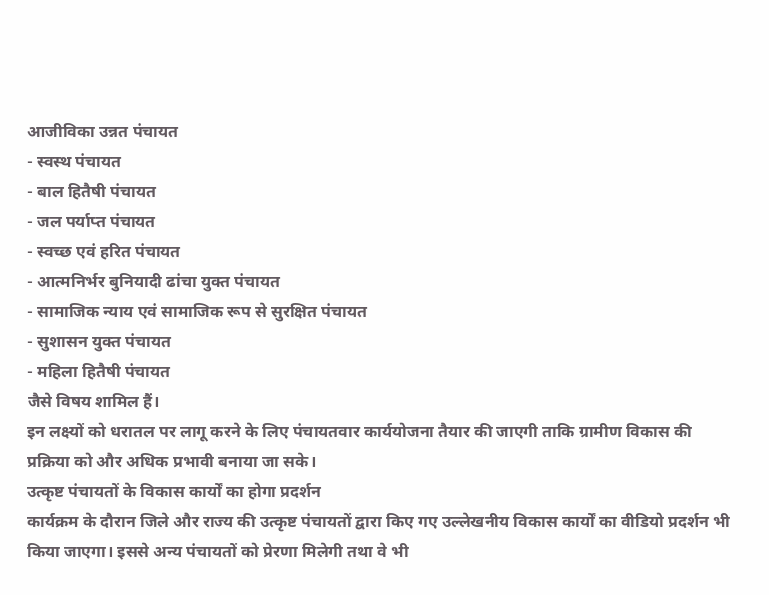आजीविका उन्नत पंचायत
- स्वस्थ पंचायत
- बाल हितैषी पंचायत
- जल पर्याप्त पंचायत
- स्वच्छ एवं हरित पंचायत
- आत्मनिर्भर बुनियादी ढांचा युक्त पंचायत
- सामाजिक न्याय एवं सामाजिक रूप से सुरक्षित पंचायत
- सुशासन युक्त पंचायत
- महिला हितैषी पंचायत
जैसे विषय शामिल हैं।
इन लक्ष्यों को धरातल पर लागू करने के लिए पंचायतवार कार्ययोजना तैयार की जाएगी ताकि ग्रामीण विकास की प्रक्रिया को और अधिक प्रभावी बनाया जा सके।
उत्कृष्ट पंचायतों के विकास कार्यों का होगा प्रदर्शन
कार्यक्रम के दौरान जिले और राज्य की उत्कृष्ट पंचायतों द्वारा किए गए उल्लेखनीय विकास कार्यों का वीडियो प्रदर्शन भी किया जाएगा। इससे अन्य पंचायतों को प्रेरणा मिलेगी तथा वे भी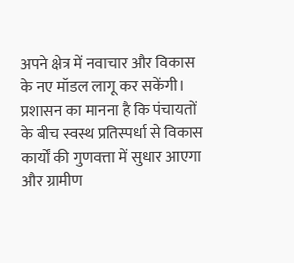अपने क्षेत्र में नवाचार और विकास के नए मॉडल लागू कर सकेंगी।
प्रशासन का मानना है कि पंचायतों के बीच स्वस्थ प्रतिस्पर्धा से विकास कार्यों की गुणवत्ता में सुधार आएगा और ग्रामीण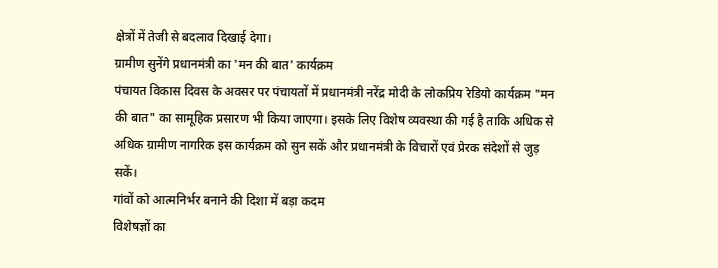क्षेत्रों में तेजी से बदलाव दिखाई देगा।
ग्रामीण सुनेंगे प्रधानमंत्री का 'मन की बात' कार्यक्रम
पंचायत विकास दिवस के अवसर पर पंचायतों में प्रधानमंत्री नरेंद्र मोदी के लोकप्रिय रेडियो कार्यक्रम "मन की बात" का सामूहिक प्रसारण भी किया जाएगा। इसके लिए विशेष व्यवस्था की गई है ताकि अधिक से अधिक ग्रामीण नागरिक इस कार्यक्रम को सुन सकें और प्रधानमंत्री के विचारों एवं प्रेरक संदेशों से जुड़ सकें।
गांवों को आत्मनिर्भर बनाने की दिशा में बड़ा कदम
विशेषज्ञों का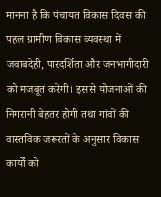मानना है कि पंचायत विकास दिवस की पहल ग्रामीण विकास व्यवस्था में जवाबदेही, पारदर्शिता और जनभागीदारी को मजबूत करेगी। इससे योजनाओं की निगरानी बेहतर होगी तथा गांवों की वास्तविक जरूरतों के अनुसार विकास कार्यों को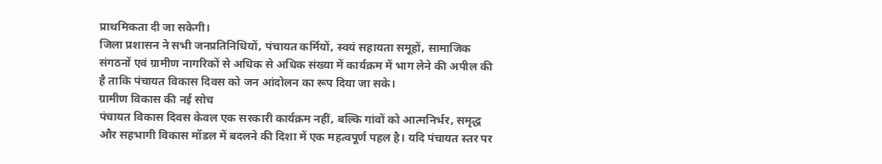प्राथमिकता दी जा सकेगी।
जिला प्रशासन ने सभी जनप्रतिनिधियों, पंचायत कर्मियों, स्वयं सहायता समूहों, सामाजिक संगठनों एवं ग्रामीण नागरिकों से अधिक से अधिक संख्या में कार्यक्रम में भाग लेने की अपील की है ताकि पंचायत विकास दिवस को जन आंदोलन का रूप दिया जा सके।
ग्रामीण विकास की नई सोच
पंचायत विकास दिवस केवल एक सरकारी कार्यक्रम नहीं, बल्कि गांवों को आत्मनिर्भर, समृद्ध और सहभागी विकास मॉडल में बदलने की दिशा में एक महत्वपूर्ण पहल है। यदि पंचायत स्तर पर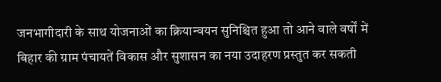जनभागीदारी के साथ योजनाओं का क्रियान्वयन सुनिश्चित हुआ तो आने वाले वर्षों में बिहार की ग्राम पंचायतें विकास और सुशासन का नया उदाहरण प्रस्तुत कर सकती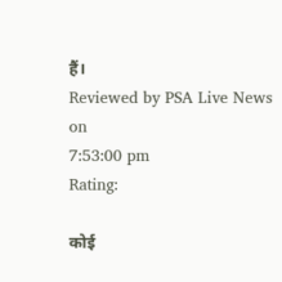हैं।
Reviewed by PSA Live News
on
7:53:00 pm
Rating:

कोई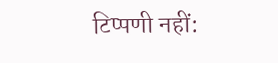टिप्पणी नहीं: